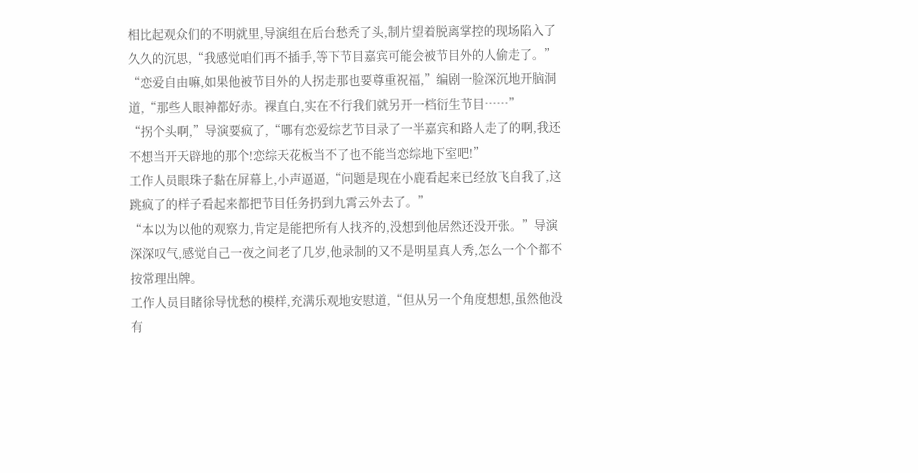相比起观众们的不明就里,导演组在后台愁秃了头,制片望着脱离掌控的现场陷入了久久的沉思,“我感觉咱们再不插手,等下节目嘉宾可能会被节目外的人偷走了。”
“恋爱自由嘛,如果他被节目外的人拐走那也要尊重祝福,”编剧一脸深沉地开脑洞道,“那些人眼神都好赤。裸直白,实在不行我们就另开一档衍生节目……”
“拐个头啊,”导演要疯了,“哪有恋爱综艺节目录了一半嘉宾和路人走了的啊,我还不想当开天辟地的那个!恋综天花板当不了也不能当恋综地下室吧!”
工作人员眼珠子黏在屏幕上,小声逼逼,“问题是现在小鹿看起来已经放飞自我了,这跳疯了的样子看起来都把节目任务扔到九霄云外去了。”
“本以为以他的观察力,肯定是能把所有人找齐的,没想到他居然还没开张。”导演深深叹气,感觉自己一夜之间老了几岁,他录制的又不是明星真人秀,怎么一个个都不按常理出牌。
工作人员目睹徐导忧愁的模样,充满乐观地安慰道,“但从另一个角度想想,虽然他没有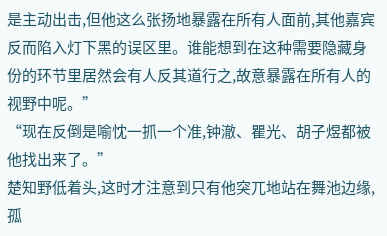是主动出击,但他这么张扬地暴露在所有人面前,其他嘉宾反而陷入灯下黑的误区里。谁能想到在这种需要隐藏身份的环节里居然会有人反其道行之,故意暴露在所有人的视野中呢。”
“现在反倒是喻忱一抓一个准,钟澈、瞿光、胡子煜都被他找出来了。”
楚知野低着头,这时才注意到只有他突兀地站在舞池边缘,孤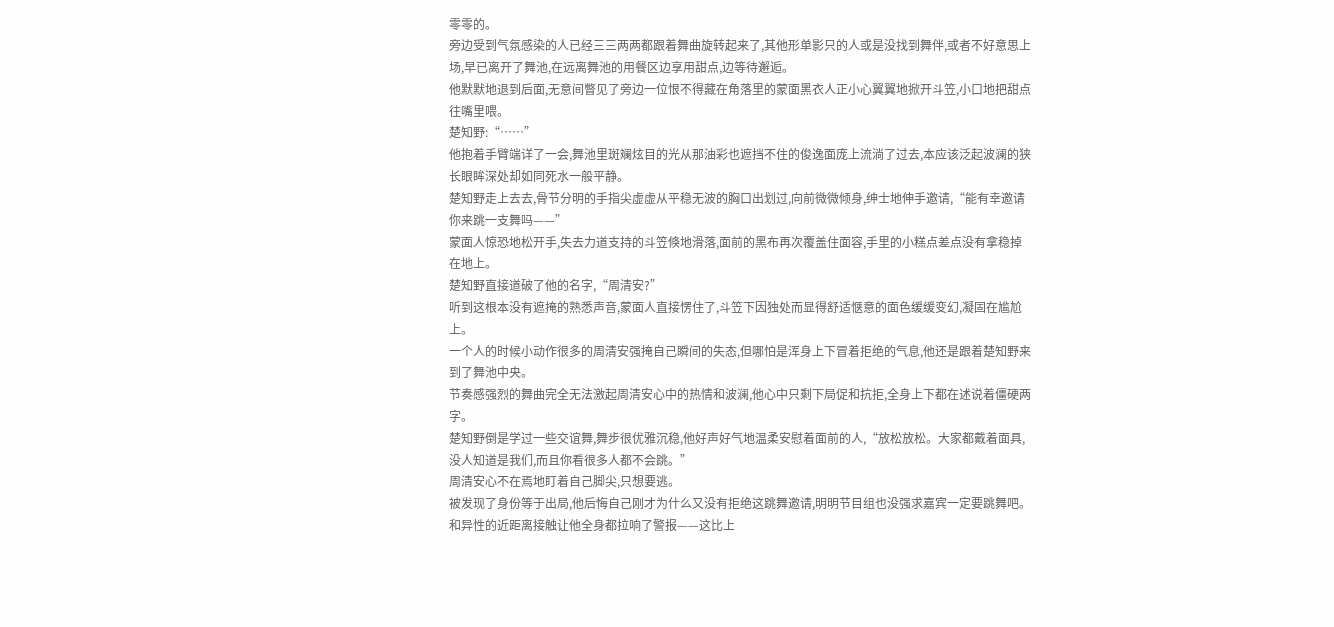零零的。
旁边受到气氛感染的人已经三三两两都跟着舞曲旋转起来了,其他形单影只的人或是没找到舞伴,或者不好意思上场,早已离开了舞池,在远离舞池的用餐区边享用甜点,边等待邂逅。
他默默地退到后面,无意间瞥见了旁边一位恨不得藏在角落里的蒙面黑衣人正小心翼翼地掀开斗笠,小口地把甜点往嘴里喂。
楚知野:“……”
他抱着手臂端详了一会,舞池里斑斓炫目的光从那油彩也遮挡不住的俊逸面庞上流淌了过去,本应该泛起波澜的狭长眼眸深处却如同死水一般平静。
楚知野走上去去,骨节分明的手指尖虚虚从平稳无波的胸口出划过,向前微微倾身,绅士地伸手邀请,“能有幸邀请你来跳一支舞吗——”
蒙面人惊恐地松开手,失去力道支持的斗笠倏地滑落,面前的黑布再次覆盖住面容,手里的小糕点差点没有拿稳掉在地上。
楚知野直接道破了他的名字,“周清安?”
听到这根本没有遮掩的熟悉声音,蒙面人直接愣住了,斗笠下因独处而显得舒适惬意的面色缓缓变幻,凝固在尴尬上。
一个人的时候小动作很多的周清安强掩自己瞬间的失态,但哪怕是浑身上下冒着拒绝的气息,他还是跟着楚知野来到了舞池中央。
节奏感强烈的舞曲完全无法激起周清安心中的热情和波澜,他心中只剩下局促和抗拒,全身上下都在述说着僵硬两字。
楚知野倒是学过一些交谊舞,舞步很优雅沉稳,他好声好气地温柔安慰着面前的人,“放松放松。大家都戴着面具,没人知道是我们,而且你看很多人都不会跳。”
周清安心不在焉地盯着自己脚尖,只想要逃。
被发现了身份等于出局,他后悔自己刚才为什么又没有拒绝这跳舞邀请,明明节目组也没强求嘉宾一定要跳舞吧。
和异性的近距离接触让他全身都拉响了警报——这比上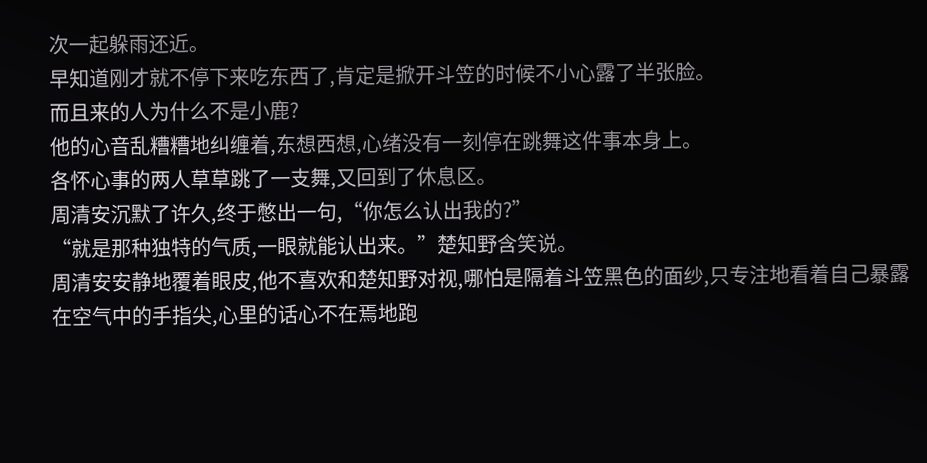次一起躲雨还近。
早知道刚才就不停下来吃东西了,肯定是掀开斗笠的时候不小心露了半张脸。
而且来的人为什么不是小鹿?
他的心音乱糟糟地纠缠着,东想西想,心绪没有一刻停在跳舞这件事本身上。
各怀心事的两人草草跳了一支舞,又回到了休息区。
周清安沉默了许久,终于憋出一句,“你怎么认出我的?”
“就是那种独特的气质,一眼就能认出来。”楚知野含笑说。
周清安安静地覆着眼皮,他不喜欢和楚知野对视,哪怕是隔着斗笠黑色的面纱,只专注地看着自己暴露在空气中的手指尖,心里的话心不在焉地跑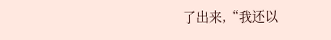了出来,“我还以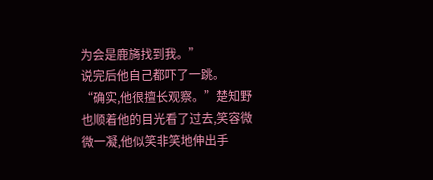为会是鹿旖找到我。”
说完后他自己都吓了一跳。
“确实,他很擅长观察。”楚知野也顺着他的目光看了过去,笑容微微一凝,他似笑非笑地伸出手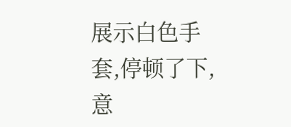展示白色手套,停顿了下,意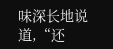味深长地说道,“还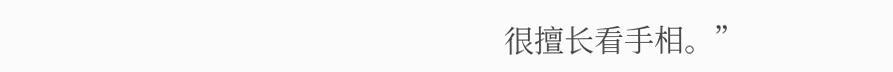很擅长看手相。”